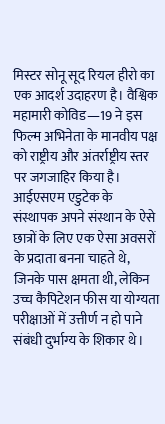मिस्टर सोनू सूद रियल हीरो का एक आदर्श उदाहरण है। वैश्विक महामारी कोविड—19 ने इस फिल्म अभिनेता के मानवीय पक्ष को राष्ट्रीय और अंतर्राष्ट्रीय स्तर पर जगजाहिर किया है। आईएसएम एडुटेक के संस्थापक अपने संस्थान के ऐसे छात्रों के लिए एक ऐसा अवसरों के प्रदाता बनना चाहते थे, जिनके पास क्षमता थी, लेकिन उच्च कैपिटेशन फीस या योग्यता परीक्षाओं में उत्तीर्ण न हो पाने संबंधी दुर्भाग्य के शिकार थे।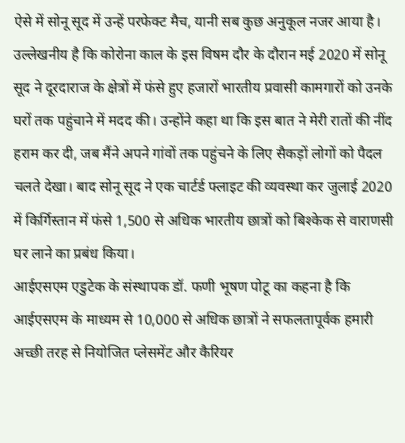ऐसे में सोनू सूद में उन्हें परफेक्ट मैच, यानी सब कुछ अनुकूल नजर आया है।
उल्लेखनीय है कि कोरोना काल के इस विषम दौर के दौरान मई 2020 में सोनू सूद ने दूरदाराज के क्षेत्रों में फंसे हुए हजारों भारतीय प्रवासी कामगारों को उनके घरों तक पहुंचाने में मदद की। उन्होंने कहा था कि इस बात ने मेरी रातों की नींद हराम कर दी, जब मैंने अपने गांवों तक पहुंचने के लिए सैकड़ों लोगों को पैदल चलते देखा। बाद सोनू सूद ने एक चार्टर्ड फ्लाइट की व्यवस्था कर जुलाई 2020 में किर्गिस्तान में फंसे 1,500 से अधिक भारतीय छात्रों को बिश्केक से वाराणसी घर लाने का प्रबंध किया।
आईएसएम एडुटेक के संस्थापक डॉ. फणी भूषण पोटू का कहना है कि आईएसएम के माध्यम से 10,000 से अधिक छात्रों ने सफलतापूर्वक हमारी अच्छी तरह से नियोजित प्लेसमेंट और कैरियर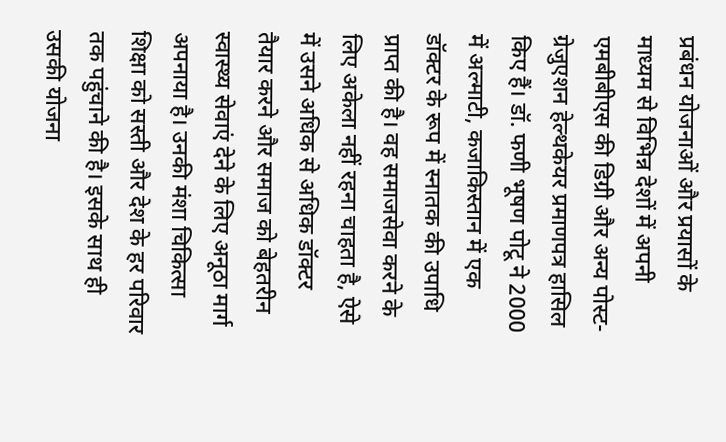प्रबंधन योजनाओं और प्रयासों के माध्यम से विभिन्न देशों में अपनी एमबीबीएस की डिग्री और अन्य पोस्ट-ग्रेजुएशन हेल्थकेयर प्रमाणपत्र हासिल किए हैं। डॉ. फणी भूषण पोटू ने 2000 में अल्माटी, कजाकिस्तान में एक डॉक्टर के रूप में स्नातक की उपाधि प्राप्त की है। वह समाजसेवा करने के लिए अकेला नहीं रहना चाहता है, ऐसे में उसने अधिक से अधिक डॉक्टर तैयार करने और समाज को बेहतरीन स्वास्थ्य सेवाएं देने के लिए अनूठा मार्ग अपनाया है। उनकी मंशा चिकित्सा शिक्षा को सस्ती और देश के हर परिवार तक पहुंचाने की है। इसके साथ ही उसकी योजना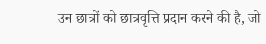उन छात्रों को छात्रवृत्ति प्रदान करने की है, जो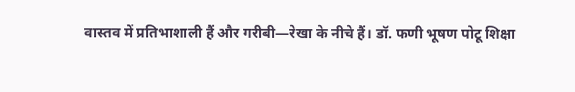वास्तव में प्रतिभाशाली हैं और गरीबी—रेखा के नीचे हैं। डॉ. फणी भूषण पोटू शिक्षा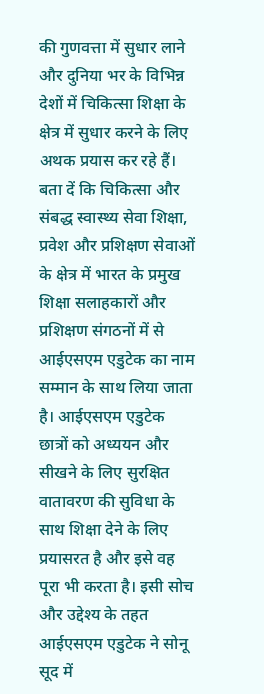की गुणवत्ता में सुधार लाने और दुनिया भर के विभिन्न देशों में चिकित्सा शिक्षा के क्षेत्र में सुधार करने के लिए अथक प्रयास कर रहे हैं।
बता दें कि चिकित्सा और संबद्ध स्वास्थ्य सेवा शिक्षा, प्रवेश और प्रशिक्षण सेवाओं के क्षेत्र में भारत के प्रमुख शिक्षा सलाहकारों और प्रशिक्षण संगठनों में से आईएसएम एडुटेक का नाम सम्मान के साथ लिया जाता है। आईएसएम एडुटेक छात्रों को अध्ययन और सीखने के लिए सुरक्षित वातावरण की सुविधा के साथ शिक्षा देने के लिए प्रयासरत है और इसे वह पूरा भी करता है। इसी सोच और उद्देश्य के तहत आईएसएम एडुटेक ने सोनू सूद में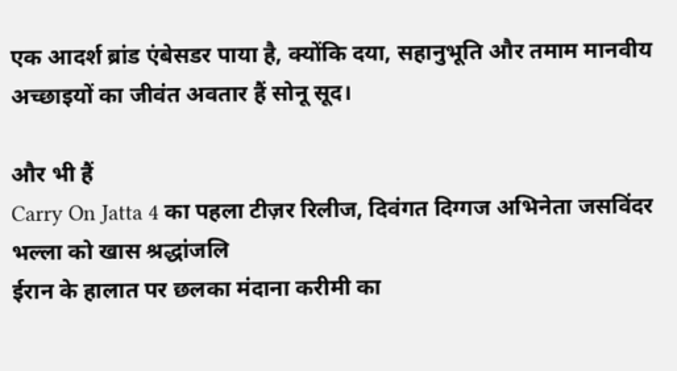एक आदर्श ब्रांड एंबेसडर पाया है, क्योंकि दया, सहानुभूति और तमाम मानवीय अच्छाइयों का जीवंत अवतार हैं सोनू सूद।

और भी हैं
Carry On Jatta 4 का पहला टीज़र रिलीज, दिवंगत दिग्गज अभिनेता जसविंदर भल्ला को खास श्रद्धांजलि
ईरान के हालात पर छलका मंदाना करीमी का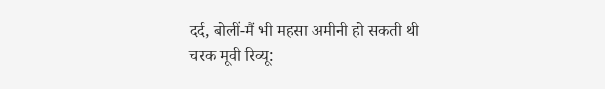दर्द, बोलीं-मैं भी महसा अमीनी हो सकती थी
चरक मूवी रिव्यू: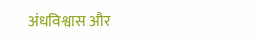अंधविश्वास और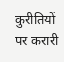कुरीतियों पर करारी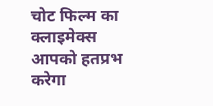चोट फिल्म का क्लाइमेक्स आपको हतप्रभ करेगा